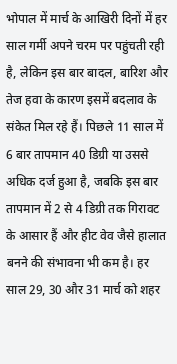भोपाल में मार्च के आखिरी दिनों में हर साल गर्मी अपने चरम पर पहुंचती रही है, लेकिन इस बार बादल, बारिश और तेज हवा के कारण इसमें बदलाव के संकेत मिल रहे हैं। पिछले 11 साल में 6 बार तापमान 40 डिग्री या उससे अधिक दर्ज हुआ है, जबकि इस बार तापमान में 2 से 4 डिग्री तक गिरावट के आसार हैं और हीट वेव जैसे हालात बनने की संभावना भी कम है। हर साल 29, 30 और 31 मार्च को शहर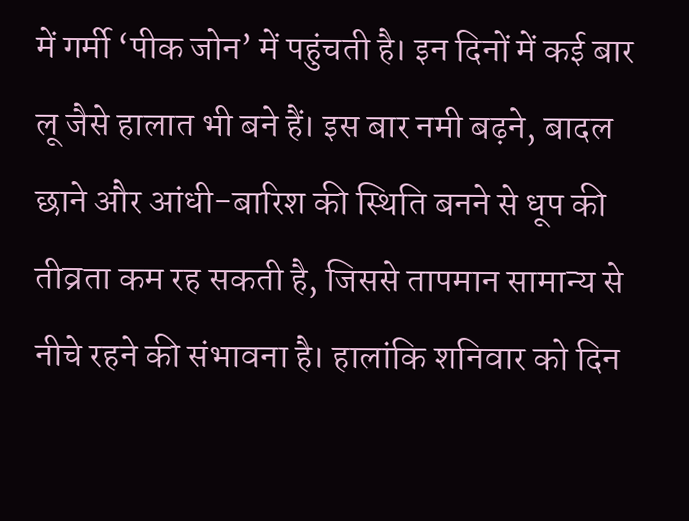में गर्मी ‘पीक जोन’ में पहुंचती है। इन दिनों में कई बार लू जैसे हालात भी बने हैं। इस बार नमी बढ़ने, बादल छाने और आंधी-बारिश की स्थिति बनने से धूप की तीव्रता कम रह सकती है, जिससे तापमान सामान्य से नीचे रहने की संभावना है। हालांकि शनिवार को दिन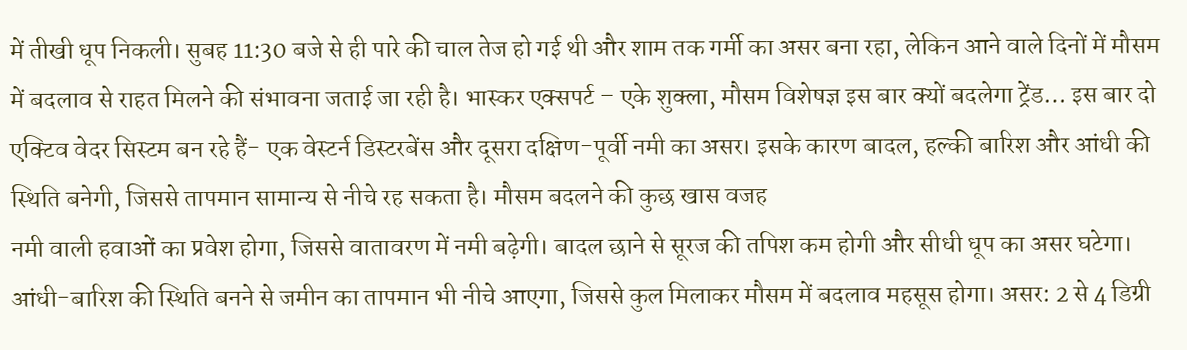में तीखी धूप निकली। सुबह 11:30 बजे से ही पारे की चाल तेज हो गई थी और शाम तक गर्मी का असर बना रहा, लेकिन आने वाले दिनों में मौसम में बदलाव से राहत मिलने की संभावना जताई जा रही है। भास्कर एक्सपर्ट – एके शुक्ला, मौसम विशेषज्ञ इस बार क्यों बदलेगा ट्रेंड… इस बार दो एक्टिव वेदर सिस्टम बन रहे हैं- एक वेस्टर्न डिस्टरबेंस और दूसरा दक्षिण-पूर्वी नमी का असर। इसके कारण बादल, हल्की बारिश और आंधी की स्थिति बनेगी, जिससे तापमान सामान्य से नीचे रह सकता है। मौसम बदलने की कुछ खास वजह
नमी वाली हवाओं का प्रवेश होगा, जिससे वातावरण में नमी बढ़ेगी। बादल छाने से सूरज की तपिश कम होगी और सीधी धूप का असर घटेगा। आंधी-बारिश की स्थिति बनने से जमीन का तापमान भी नीचे आएगा, जिससे कुल मिलाकर मौसम में बदलाव महसूस होगा। असर: 2 से 4 डिग्री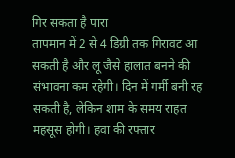गिर सकता है पारा
तापमान में 2 से 4 डिग्री तक गिरावट आ सकती है और लू जैसे हालात बनने की संभावना कम रहेगी। दिन में गर्मी बनी रह सकती है, लेकिन शाम के समय राहत महसूस होगी। हवा की रफ्तार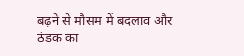बढ़ने से मौसम में बदलाव और ठंडक का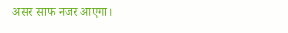असर साफ नजर आएगा।